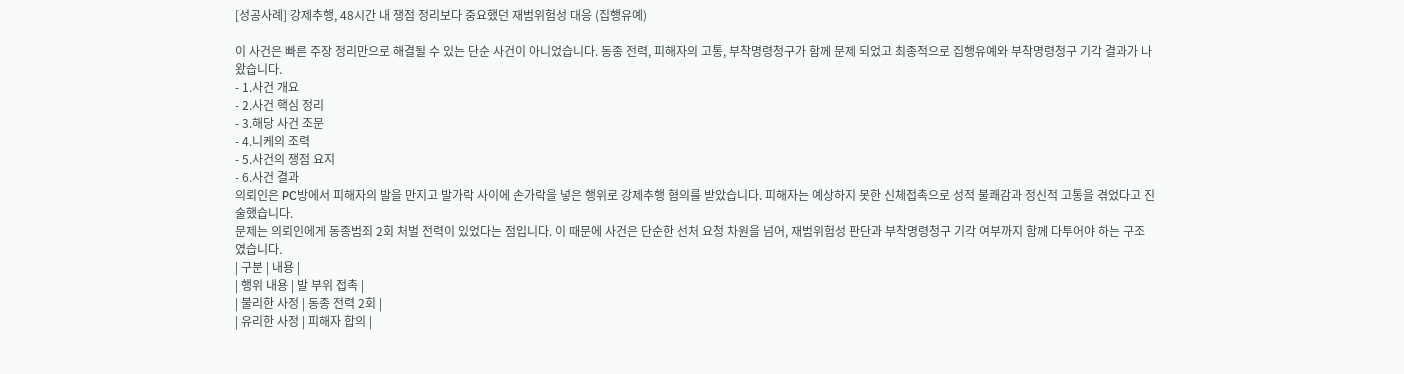[성공사례] 강제추행, 48시간 내 쟁점 정리보다 중요했던 재범위험성 대응 (집행유예)

이 사건은 빠른 주장 정리만으로 해결될 수 있는 단순 사건이 아니었습니다. 동종 전력, 피해자의 고통, 부착명령청구가 함께 문제 되었고 최종적으로 집행유예와 부착명령청구 기각 결과가 나왔습니다.
- 1.사건 개요
- 2.사건 핵심 정리
- 3.해당 사건 조문
- 4.니케의 조력
- 5.사건의 쟁점 요지
- 6.사건 결과
의뢰인은 PC방에서 피해자의 발을 만지고 발가락 사이에 손가락을 넣은 행위로 강제추행 혐의를 받았습니다. 피해자는 예상하지 못한 신체접촉으로 성적 불쾌감과 정신적 고통을 겪었다고 진술했습니다.
문제는 의뢰인에게 동종범죄 2회 처벌 전력이 있었다는 점입니다. 이 때문에 사건은 단순한 선처 요청 차원을 넘어, 재범위험성 판단과 부착명령청구 기각 여부까지 함께 다투어야 하는 구조였습니다.
| 구분 | 내용 |
| 행위 내용 | 발 부위 접촉 |
| 불리한 사정 | 동종 전력 2회 |
| 유리한 사정 | 피해자 합의 |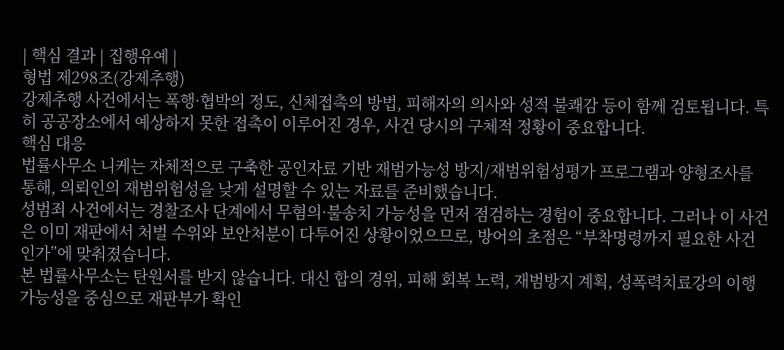| 핵심 결과 | 집행유예 |
형법 제298조(강제추행)
강제추행 사건에서는 폭행·협박의 정도, 신체접촉의 방법, 피해자의 의사와 성적 불쾌감 등이 함께 검토됩니다. 특히 공공장소에서 예상하지 못한 접촉이 이루어진 경우, 사건 당시의 구체적 정황이 중요합니다.
핵심 대응
법률사무소 니케는 자체적으로 구축한 공인자료 기반 재범가능성 방지/재범위험성평가 프로그램과 양형조사를 통해, 의뢰인의 재범위험성을 낮게 설명할 수 있는 자료를 준비했습니다.
성범죄 사건에서는 경찰조사 단계에서 무혐의·불송치 가능성을 먼저 점검하는 경험이 중요합니다. 그러나 이 사건은 이미 재판에서 처벌 수위와 보안처분이 다투어진 상황이었으므로, 방어의 초점은 “부착명령까지 필요한 사건인가”에 맞춰졌습니다.
본 법률사무소는 탄원서를 받지 않습니다. 대신 합의 경위, 피해 회복 노력, 재범방지 계획, 성폭력치료강의 이행 가능성을 중심으로 재판부가 확인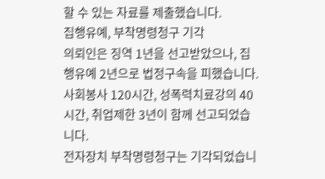할 수 있는 자료를 제출했습니다.
집행유예, 부착명령청구 기각
의뢰인은 징역 1년을 선고받았으나, 집행유예 2년으로 법정구속을 피했습니다. 사회봉사 120시간, 성폭력치료강의 40시간, 취업제한 3년이 함께 선고되었습니다.
전자장치 부착명령청구는 기각되었습니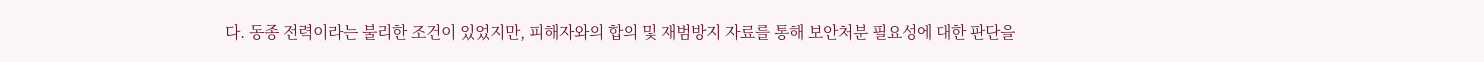다. 동종 전력이라는 불리한 조건이 있었지만, 피해자와의 합의 및 재범방지 자료를 통해 보안처분 필요성에 대한 판단을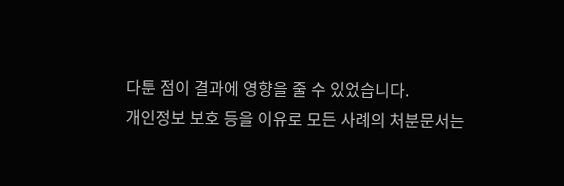다툰 점이 결과에 영향을 줄 수 있었습니다.
개인정보 보호 등을 이유로 모든 사례의 처분문서는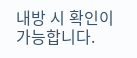내방 시 확인이 가능합니다.